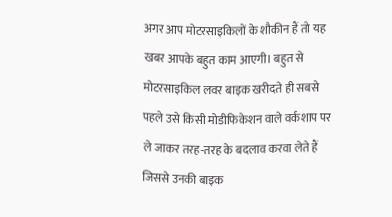अगर आप मोटरसाइकिलों के शौकीन हैं तो यह खबर आपके बहुत काम आएगी। बहुत से मोटरसाइकिल लवर बाइक खरीदते ही सबसे पहले उसे किसी मोडीफिकेशन वाले वर्कशाप पर ले जाकर तरह-तरह के बदलाव करवा लेते हैं जिससे उनकी बाइक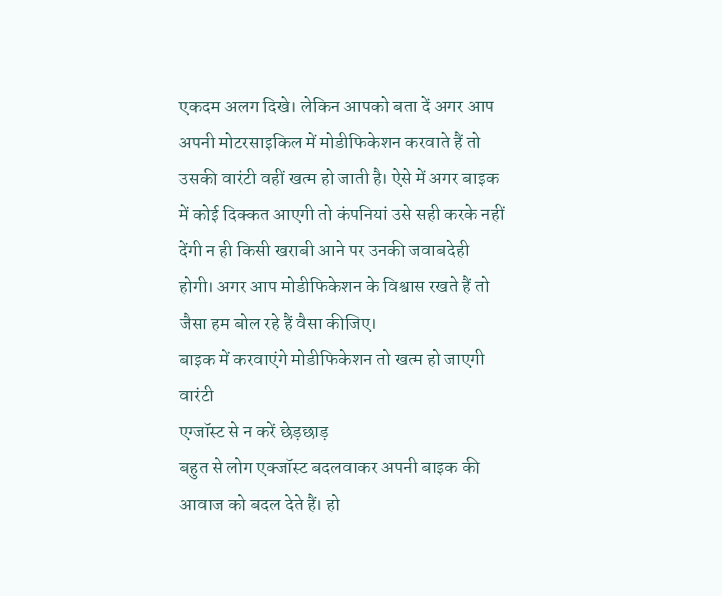एकदम अलग दिखे। लेकिन आपको बता दें अगर आप अपनी मोटरसाइकिल में मोडीफिकेशन करवाते हैं तो उसकी वारंटी वहीं खत्म हो जाती है। ऐसे में अगर बाइक में कोई दिक्कत आएगी तो कंपनियां उसे सही करके नहीं देंगी न ही किसी खराबी आने पर उनकी जवाबदेही होगी। अगर आप मोडीफिकेशन के विश्वास रखते हैं तो जैसा हम बोल रहे हैं वैसा कीजिए।
बाइक में करवाएंगे मोडीफिकेशन तो खत्म हो जाएगी वारंटी
एग्जॉस्ट से न करें छेड़छाड़
बहुत से लोग एक्जॉस्ट बदलवाकर अपनी बाइक की आवाज को बदल देते हैं। हो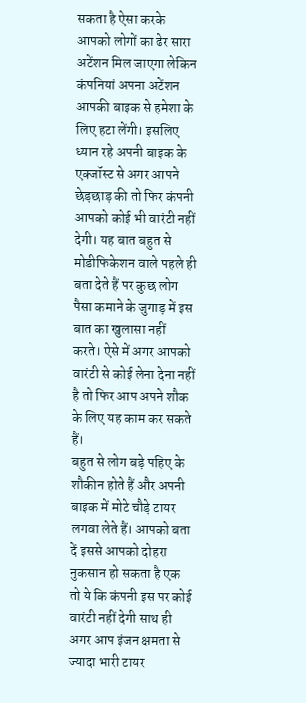सकता है ऐसा करके आपको लोगों का ढेर सारा अटेंशन मिल जाएगा लेकिन कंपनियां अपना अटेंशन आपकी बाइक से हमेशा के लिए हटा लेंगी। इसलिए ध्यान रहे अपनी बाइक के एक्जॉस्ट से अगर आपने छेड़छाड़ की तो फिर कंपनी आपको कोई भी वारंटी नहीं देगी। यह बात बहुत से मोडीफिकेशन वाले पहले ही बता देते हैं पर कुछ लोग पैसा कमाने के जुगाड़ में इस बात का खुलासा नहीं करते। ऐसे में अगर आपको वारंटी से कोई लेना देना नहीं है तो फिर आप अपने शौक के लिए यह काम कर सकते हैं।
बहुत से लोग बड़े पहिए के शौकीन होते हैं और अपनी बाइक में मोटे चौड़े टायर लगवा लेते हैं। आपको बता दें इससे आपको दोहरा नुकसान हो सकता है एक तो ये कि कंपनी इस पर कोई वारंटी नहीं देगी साथ ही अगर आप इंजन क्षमता से ज्यादा भारी टायर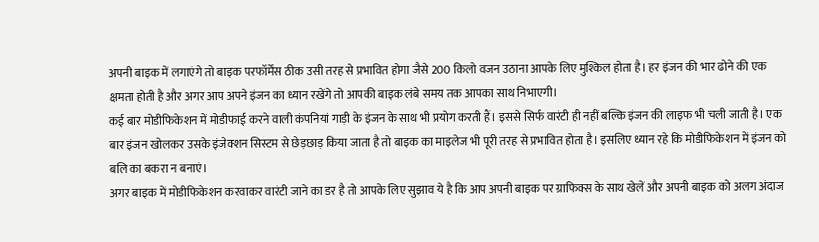अपनी बाइक में लगाएंगे तो बाइक परफॉर्मेंस ठीक उसी तरह से प्रभावित होगा जैसे 200 किलो वजन उठाना आपके लिए मुश्किल होता है। हर इंजन की भार ढोने की एक क्षमता होती है और अगर आप अपने इंजन का ध्यान रखेंगे तो आपकी बाइक लंबे समय तक आपका साथ निभाएगी।
कई बार मोडीफिकेशन में मोडीफाई करने वाली कंपनियां गाड़ी के इंजन के साथ भी प्रयोग करती हैं। इससे सिर्फ वारंटी ही नहीं बल्कि इंजन की लाइफ भी चली जाती है। एक बार इंजन खोलकर उसके इंजेक्शन सिस्टम से छेड़छाड़ किया जाता है तो बाइक का माइलेज भी पूरी तरह से प्रभावित होता है। इसलिए ध्यान रहे कि मोडीफिकेशन में इंजन को बलि का बकरा न बनाएं।
अगर बाइक में मोडीफिकेशन करवाकर वारंटी जाने का डर है तो आपके लिए सुझाव ये है कि आप अपनी बाइक पर ग्राफिक्स के साथ खेलें और अपनी बाइक को अलग अंदाज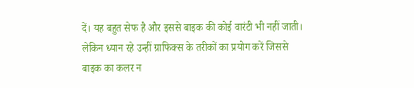दें। यह बहुत सेफ है और इससे बाइक की कोई वारंटी भी नहीं जाती। लेकिन ध्यान रहे उन्हीं ग्राफिक्स के तरीकों का प्रयोग करें जिससे बाइक का कलर न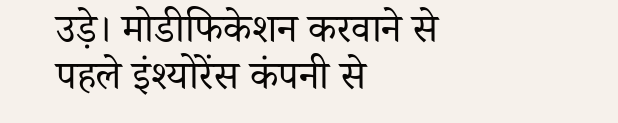उड़े। मोडीफिकेशन करवाने से पहले इंश्योरेंस कंपनी से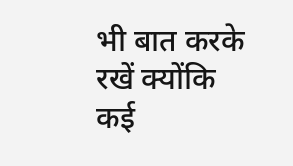भी बात करके रखें क्योंकि कई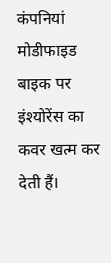कंपनियां मोडीफाइड बाइक पर इंश्योरेंस का कवर खत्म कर देती हैं।